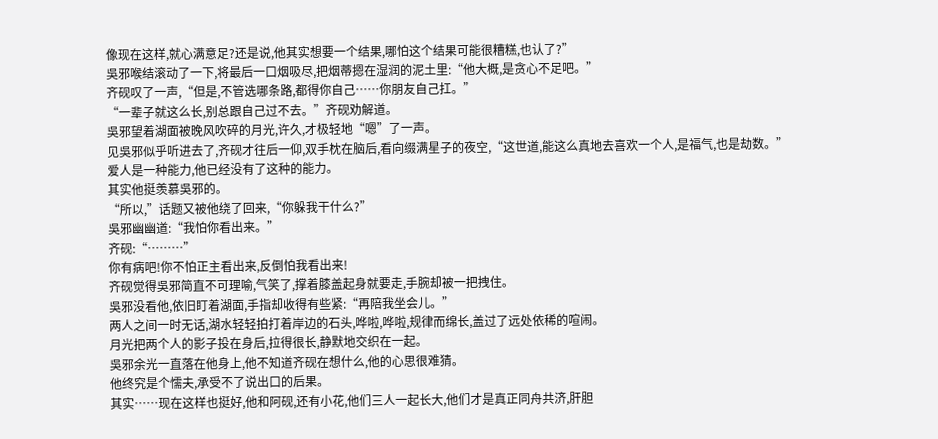像现在这样,就心满意足?还是说,他其实想要一个结果,哪怕这个结果可能很糟糕,也认了?”
吳邪喉结滚动了一下,将最后一口烟吸尽,把烟蒂摁在湿润的泥土里:“他大概,是贪心不足吧。”
齐砚叹了一声,“但是,不管选哪条路,都得你自己……你朋友自己扛。”
“一辈子就这么长,别总跟自己过不去。”齐砚劝解道。
吳邪望着湖面被晚风吹碎的月光,许久,才极轻地“嗯”了一声。
见吳邪似乎听进去了,齐砚才往后一仰,双手枕在脑后,看向缀满星子的夜空,“这世道,能这么真地去喜欢一个人,是福气,也是劫数。”
爱人是一种能力,他已经没有了这种的能力。
其实他挺羡慕吳邪的。
“所以,”话题又被他绕了回来,“你躲我干什么?”
吳邪幽幽道:“我怕你看出来。”
齐砚:“………”
你有病吧!你不怕正主看出来,反倒怕我看出来!
齐砚觉得吳邪简直不可理喻,气笑了,撑着膝盖起身就要走,手腕却被一把拽住。
吳邪没看他,依旧盯着湖面,手指却收得有些紧:“再陪我坐会儿。”
两人之间一时无话,湖水轻轻拍打着岸边的石头,哗啦,哗啦,规律而绵长,盖过了远处依稀的喧闹。
月光把两个人的影子投在身后,拉得很长,静默地交织在一起。
吳邪余光一直落在他身上,他不知道齐砚在想什么,他的心思很难猜。
他终究是个懦夫,承受不了说出口的后果。
其实……现在这样也挺好,他和阿砚,还有小花,他们三人一起长大,他们才是真正同舟共济,肝胆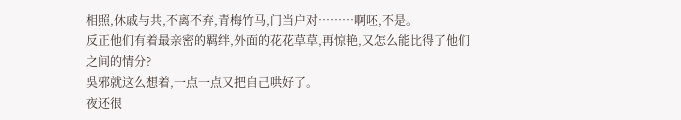相照,休戚与共,不离不弃,青梅竹马,门当户对………啊呸,不是。
反正他们有着最亲密的羁绊,外面的花花草草,再惊艳,又怎么能比得了他们之间的情分?
吳邪就这么想着,一点一点又把自己哄好了。
夜还很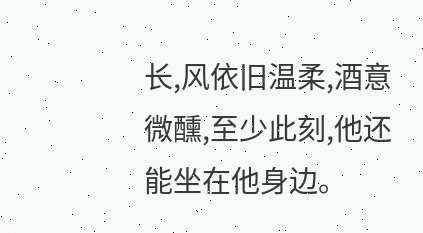长,风依旧温柔,酒意微醺,至少此刻,他还能坐在他身边。